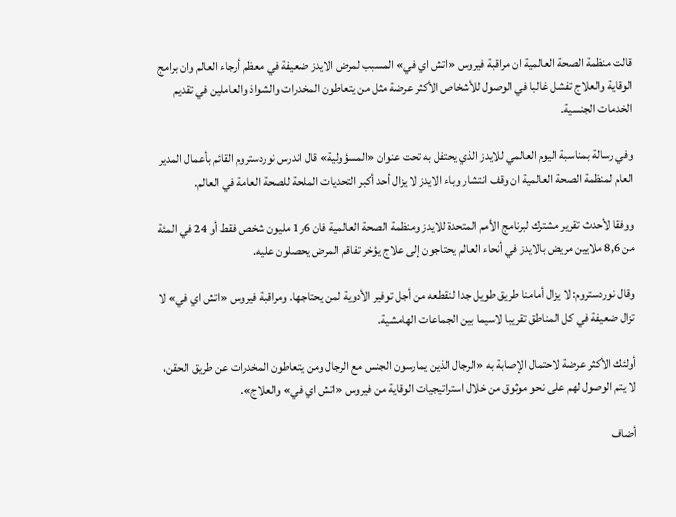قالت منظمة الصحة العالمية ان مراقبة فيروس «اتش اي في» المسبب لمرض الايدز ضعيفة في معظم أرجاء العالم وان برامج الوقاية والعلاج تفشل غالبا في الوصول للأشخاص الأكثر عرضة مثل من يتعاطون المخدرات والشواذ والعاملين في تقديم الخدمات الجنسية.

وفي رسالة بمناسبة اليوم العالمي للايدز الذي يحتفل به تحت عنوان «المسؤولية» قال اندرس نوردستروم القائم بأعمال المدير العام لمنظمة الصحة العالمية ان وقف انتشار وباء الايدز لا يزال أحد أكبر التحديات الملحة للصحة العامة في العالم.

ووفقا لأحدث تقرير مشترك لبرنامج الأمم المتحدة للايدز ومنظمة الصحة العالمية فان 6ر1 مليون شخص فقط أو 24 في المئة من 8,6 ملايين مريض بالايدز في أنحاء العالم يحتاجون إلى علاج يؤخر تفاقم المرض يحصلون عليه.

وقال نوردستروم: لا يزال أمامنا طريق طويل جدا لنقطعه من أجل توفير الأدوية لمن يحتاجها. ومراقبة فيروس «اتش اي في» لا تزال ضعيفة في كل المناطق تقريبا لاسيما بين الجماعات الهامشية.

أولئك الأكثر عرضة لاحتمال الإصابة به «الرجال الذين يمارسون الجنس مع الرجال ومن يتعاطون المخدرات عن طريق الحقن، لا يتم الوصول لهم على نحو موثوق من خلال استراتيجيات الوقاية من فيروس «اتش اي في» والعلاج».

أضاف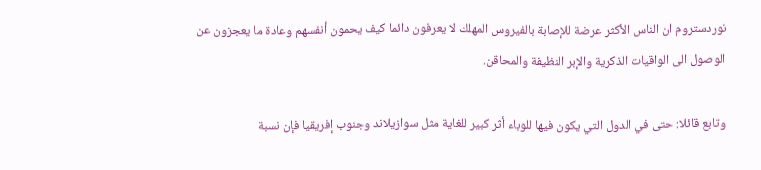نوردستروم ان الناس الأكثر عرضة للإصابة بالفيروس المهلك لا يعرفون دائما كيف يحمون أنفسهم وعادة ما يعجزون عن الوصول الى الواقيات الذكرية والإبر النظيفة والمحاقن.

وتابع قائلا: حتى في الدول التي يكون فيها للوباء أثر كبير للغاية مثل سوازيلاند وجنوب إفريقيا فإن نسبة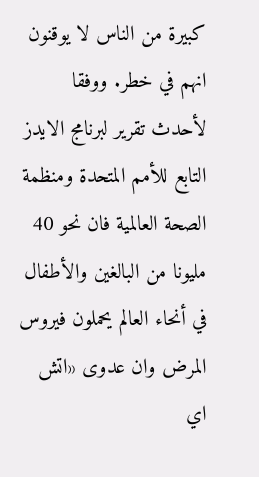كبيرة من الناس لا يوقنون انهم في خطر. ووفقا لأحدث تقرير لبرنامج الايدز التابع للأمم المتحدة ومنظمة الصحة العالمية فان نحو 40 مليونا من البالغين والأطفال في أنحاء العالم يحملون فيروس المرض وان عدوى «اتش اي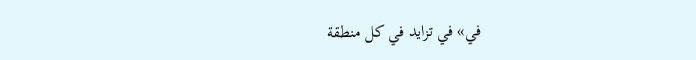في» في تزايد في كل منطقة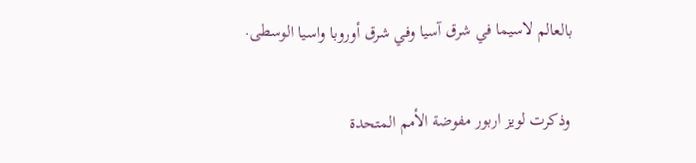بالعالم لاسيما في شرق آسيا وفي شرق أوروبا واسيا الوسطى.

وذكرت لويز اربور مفوضة الأمم المتحدة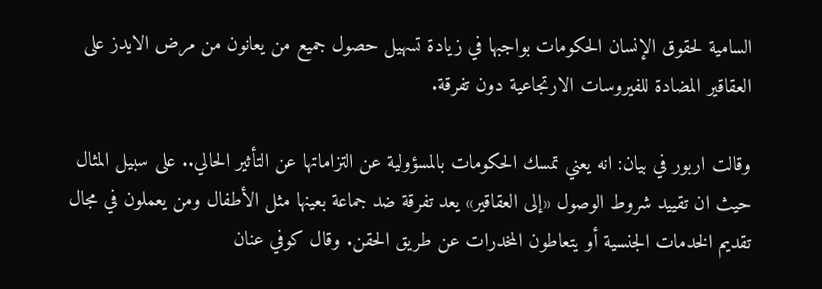السامية لحقوق الإنسان الحكومات بواجبها في زيادة تسهيل حصول جميع من يعانون من مرض الايدز على العقاقير المضادة للفيروسات الارتجاعية دون تفرقة.

وقالت اربور في بيان: انه يعني تمسك الحكومات بالمسؤولية عن التزاماتها عن التأثير الحالي.. على سبيل المثال حيث ان تقييد شروط الوصول «إلى العقاقير» يعد تفرقة ضد جماعة بعينها مثل الأطفال ومن يعملون في مجال تقديم الخدمات الجنسية أو يتعاطون المخدرات عن طريق الحقن. وقال كوفي عنان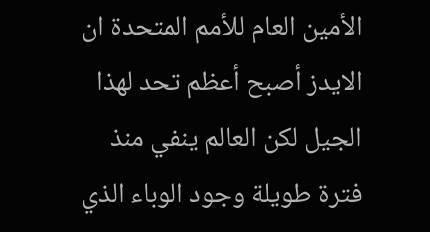الأمين العام للأمم المتحدة ان الايدز أصبح أعظم تحد لهذا الجيل لكن العالم ينفي منذ فترة طويلة وجود الوباء الذي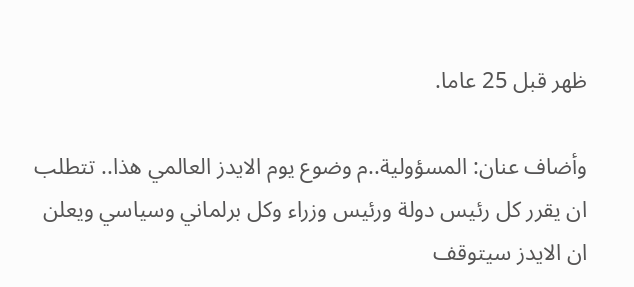ظهر قبل 25 عاما.

وأضاف عنان: المسؤولية..م وضوع يوم الايدز العالمي هذا.. تتطلب ان يقرر كل رئيس دولة ورئيس وزراء وكل برلماني وسياسي ويعلن ان الايدز سيتوقف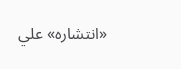«انتشاره» علي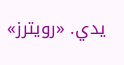يدي. «رويترز»